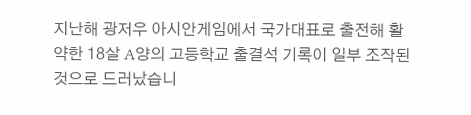지난해 광저우 아시안게임에서 국가대표로 출전해 활약한 18살 A양의 고등학교 출결석 기록이 일부 조작된 것으로 드러났습니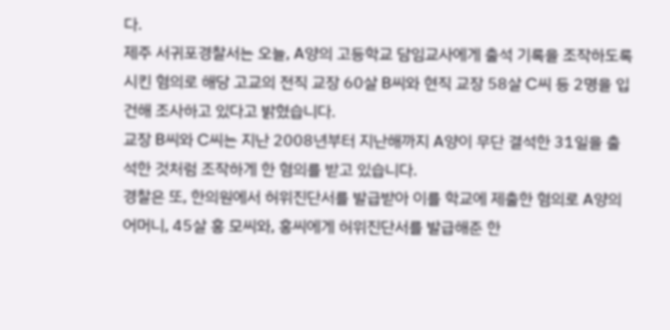다.
제주 서귀포경찰서는 오늘, A양의 고등학교 담임교사에게 출석 기록을 조작하도록 시킨 혐의로 해당 고교의 전직 교장 60살 B씨와 현직 교장 58살 C씨 등 2명을 입건해 조사하고 있다고 밝혔습니다.
교장 B씨와 C씨는 지난 2008년부터 지난해까지 A양이 무단 결석한 31일을 출석한 것처럼 조작하게 한 혐의를 받고 있습니다.
경찰은 또, 한의원에서 허위진단서를 발급받아 이를 학교에 제출한 혐의로 A양의 어머니, 45살 홍 모씨와, 홍씨에게 허위진단서를 발급해준 한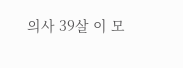의사 39살 이 모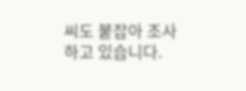씨도 붙잡아 조사하고 있습니다.